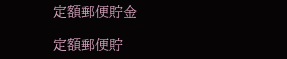定額郵便貯金

定額郵便貯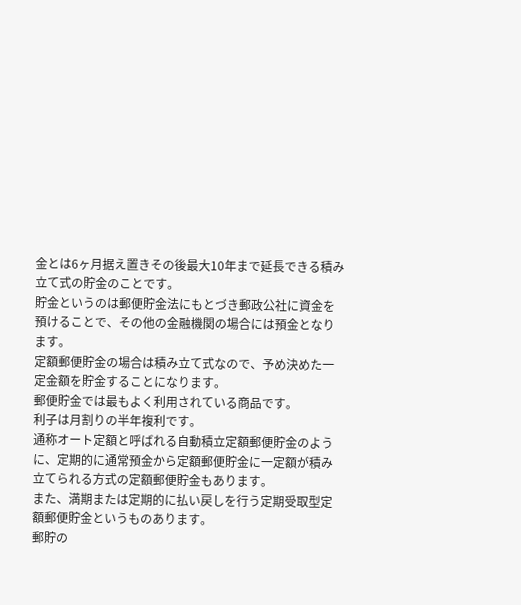金とは6ヶ月据え置きその後最大10年まで延長できる積み立て式の貯金のことです。
貯金というのは郵便貯金法にもとづき郵政公社に資金を預けることで、その他の金融機関の場合には預金となります。
定額郵便貯金の場合は積み立て式なので、予め決めた一定金額を貯金することになります。
郵便貯金では最もよく利用されている商品です。
利子は月割りの半年複利です。
通称オート定額と呼ばれる自動積立定額郵便貯金のように、定期的に通常預金から定額郵便貯金に一定額が積み立てられる方式の定額郵便貯金もあります。
また、満期または定期的に払い戻しを行う定期受取型定額郵便貯金というものあります。
郵貯の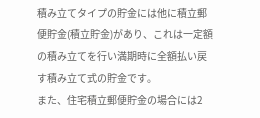積み立てタイプの貯金には他に積立郵便貯金(積立貯金)があり、これは一定額の積み立てを行い満期時に全額払い戻す積み立て式の貯金です。
また、住宅積立郵便貯金の場合には2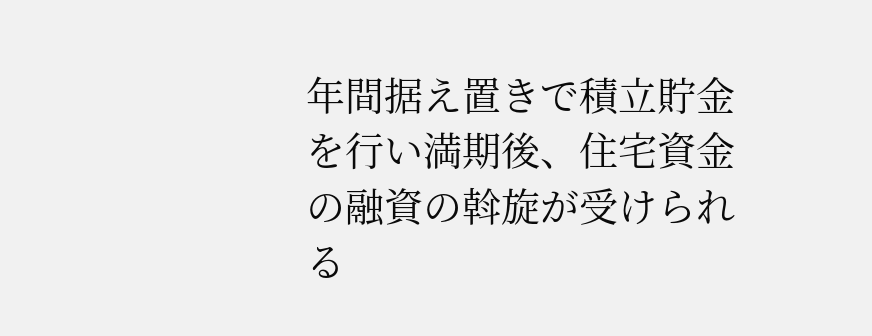年間据え置きで積立貯金を行い満期後、住宅資金の融資の斡旋が受けられる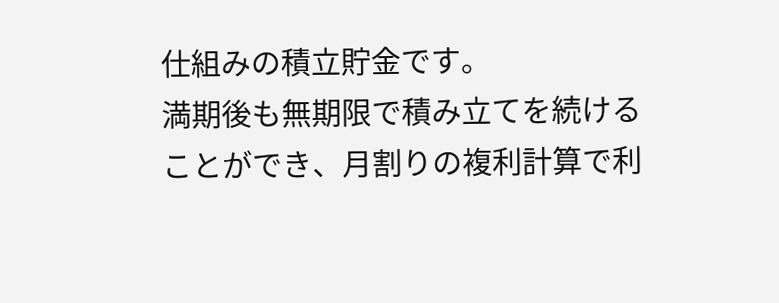仕組みの積立貯金です。
満期後も無期限で積み立てを続けることができ、月割りの複利計算で利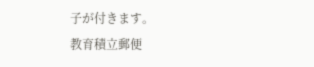子が付きます。
教育積立郵便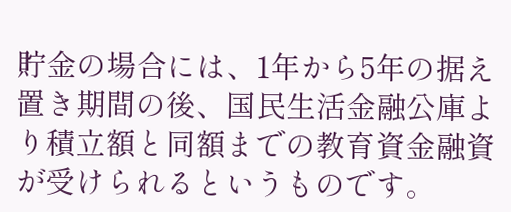貯金の場合には、1年から5年の据え置き期間の後、国民生活金融公庫より積立額と同額までの教育資金融資が受けられるというものです。